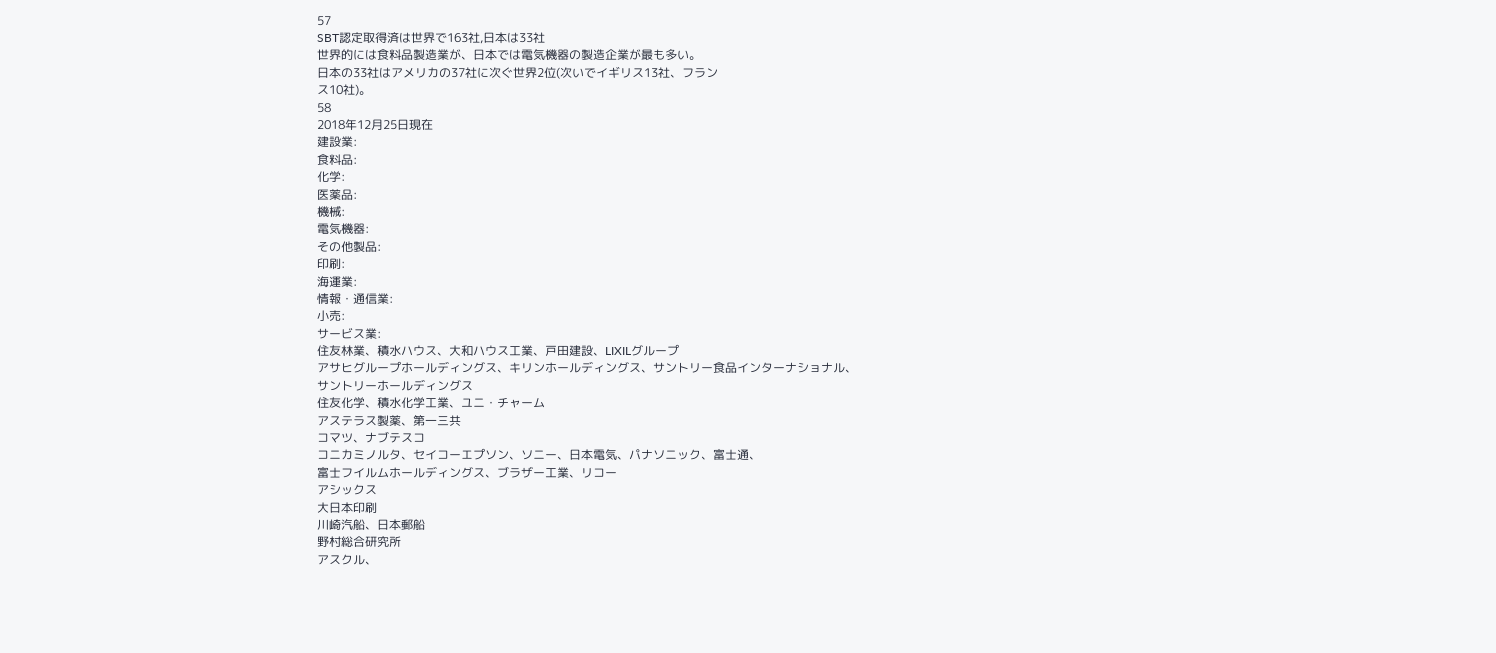57
SBT認定取得済は世界で163社,⽇本は33社
世界的には⾷料品製造業が、⽇本では電気機器の製造企業が最も多い。
⽇本の33社はアメリカの37社に次ぐ世界2位(次いでイギリス13社、フラン
ス10社)。
58
2018年12⽉25⽇現在
建設業:
⾷料品:
化学:
医薬品:
機械:
電気機器:
その他製品:
印刷:
海運業:
情報・通信業:
⼩売:
サービス業:
住友林業、積⽔ハウス、⼤和ハウス⼯業、⼾⽥建設、LIXILグループ
アサヒグループホールディングス、キリンホールディングス、サントリー⾷品インターナショナル、
サントリーホールディングス
住友化学、積⽔化学⼯業、ユニ・チャーム
アステラス製薬、第⼀三共
コマツ、ナブテスコ
コニカミノルタ、セイコーエプソン、ソニー、⽇本電気、パナソニック、富⼠通、
富⼠フイルムホールディングス、ブラザー⼯業、リコー
アシックス
⼤⽇本印刷
川崎汽船、⽇本郵船
野村総合研究所
アスクル、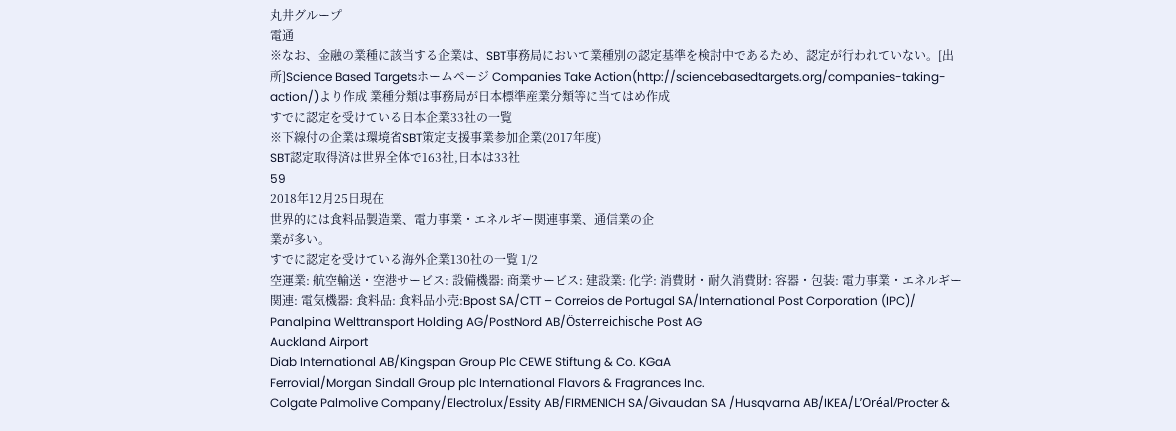丸井グループ
電通
※なお、⾦融の業種に該当する企業は、SBT事務局において業種別の認定基準を検討中であるため、認定が⾏われていない。[出所]Science Based Targetsホームページ Companies Take Action(http://sciencebasedtargets.org/companies-taking-action/)より作成 業種分類は事務局が⽇本標準産業分類等に当てはめ作成
すでに認定を受けている⽇本企業33社の⼀覧
※下線付の企業は環境省SBT策定⽀援事業参加企業(2017年度)
SBT認定取得済は世界全体で163社,⽇本は33社
59
2018年12⽉25⽇現在
世界的には⾷料品製造業、電⼒事業・エネルギー関連事業、通信業の企
業が多い。
すでに認定を受けている海外企業130社の⼀覧 1/2
空運業: 航空輸送・空港サービス: 設備機器: 商業サービス: 建設業: 化学: 消費財・耐久消費財: 容器・包装: 電⼒事業・エネルギー関連: 電気機器: ⾷料品: ⾷料品⼩売:Bpost SA/CTT – Correios de Portugal SA/International Post Corporation (IPC)/ Panalpina Welttransport Holding AG/PostNord AB/Österreichische Post AG
Auckland Airport
Diab International AB/Kingspan Group Plc CEWE Stiftung & Co. KGaA
Ferrovial/Morgan Sindall Group plc International Flavors & Fragrances Inc.
Colgate Palmolive Company/Electrolux/Essity AB/FIRMENICH SA/Givaudan SA /Husqvarna AB/IKEA/LʼOréal/Procter &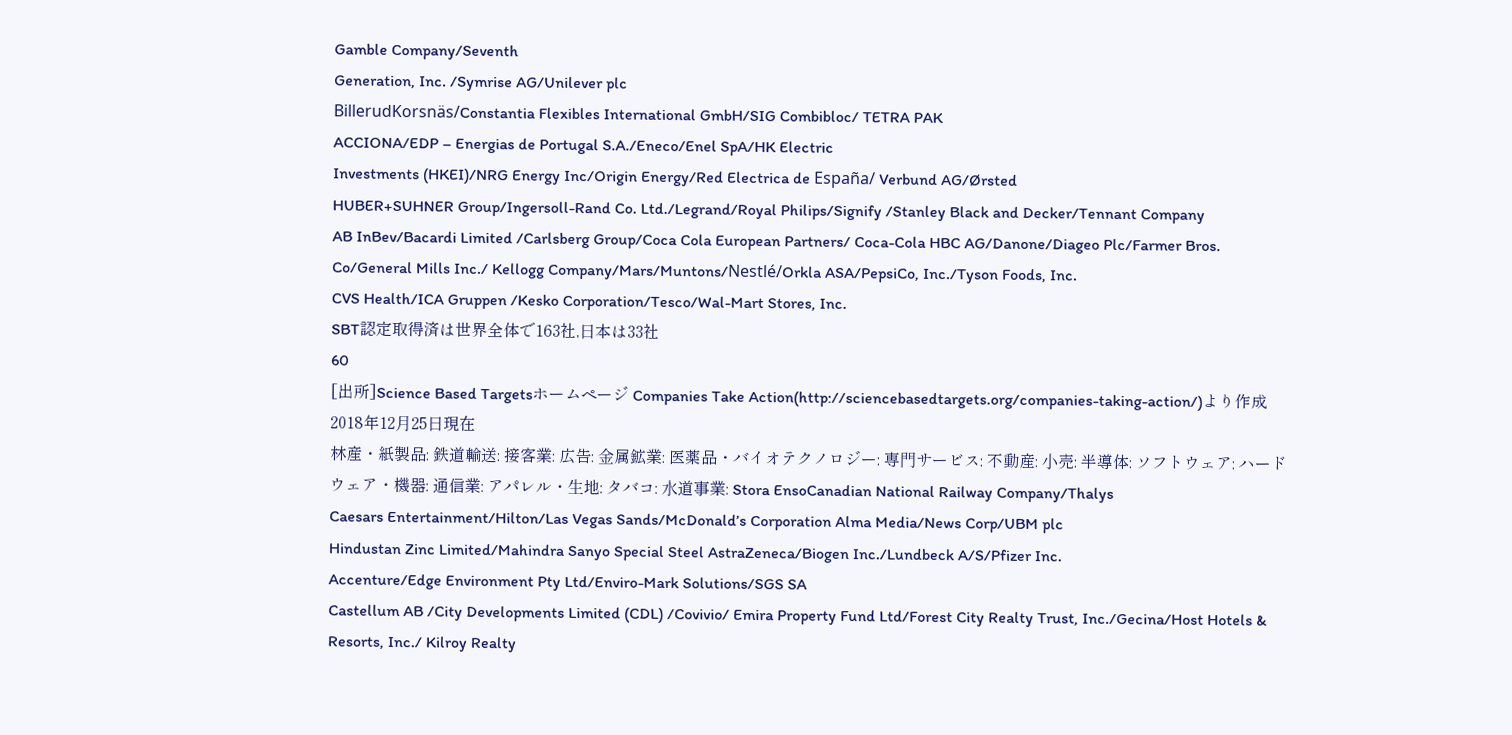Gamble Company/Seventh
Generation, Inc. /Symrise AG/Unilever plc
BillerudKorsnäs/Constantia Flexibles International GmbH/SIG Combibloc/ TETRA PAK
ACCIONA/EDP – Energias de Portugal S.A./Eneco/Enel SpA/HK Electric
Investments (HKEI)/NRG Energy Inc/Origin Energy/Red Electrica de España/ Verbund AG/Ørsted
HUBER+SUHNER Group/Ingersoll-Rand Co. Ltd./Legrand/Royal Philips/Signify /Stanley Black and Decker/Tennant Company
AB InBev/Bacardi Limited /Carlsberg Group/Coca Cola European Partners/ Coca-Cola HBC AG/Danone/Diageo Plc/Farmer Bros. Co/General Mills Inc./ Kellogg Company/Mars/Muntons/Nestlé/Orkla ASA/PepsiCo, Inc./Tyson Foods, Inc.
CVS Health/ICA Gruppen /Kesko Corporation/Tesco/Wal-Mart Stores, Inc.
SBT認定取得済は世界全体で163社,⽇本は33社
60
[出所]Science Based Targetsホームページ Companies Take Action(http://sciencebasedtargets.org/companies-taking-action/)より作成
2018年12⽉25⽇現在
林産・紙製品: 鉄道輸送: 接客業: 広告: ⾦属鉱業: 医薬品・バイオテクノロジー: 専⾨サービス: 不動産: ⼩売: 半導体: ソフトウェア: ハードウェア・機器: 通信業: アパレル・⽣地: タバコ: ⽔道事業: Stora EnsoCanadian National Railway Company/Thalys
Caesars Entertainment/Hilton/Las Vegas Sands/McDonaldʼs Corporation Alma Media/News Corp/UBM plc
Hindustan Zinc Limited/Mahindra Sanyo Special Steel AstraZeneca/Biogen Inc./Lundbeck A/S/Pfizer Inc.
Accenture/Edge Environment Pty Ltd/Enviro-Mark Solutions/SGS SA
Castellum AB /City Developments Limited (CDL) /Covivio/ Emira Property Fund Ltd/Forest City Realty Trust, Inc./Gecina/Host Hotels & Resorts, Inc./ Kilroy Realty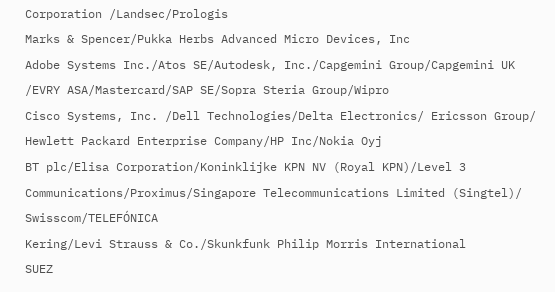Corporation /Landsec/Prologis
Marks & Spencer/Pukka Herbs Advanced Micro Devices, Inc
Adobe Systems Inc./Atos SE/Autodesk, Inc./Capgemini Group/Capgemini UK /EVRY ASA/Mastercard/SAP SE/Sopra Steria Group/Wipro
Cisco Systems, Inc. /Dell Technologies/Delta Electronics/ Ericsson Group/ Hewlett Packard Enterprise Company/HP Inc/Nokia Oyj
BT plc/Elisa Corporation/Koninklijke KPN NV (Royal KPN)/Level 3
Communications/Proximus/Singapore Telecommunications Limited (Singtel)/ Swisscom/TELEFÓNICA
Kering/Levi Strauss & Co./Skunkfunk Philip Morris International
SUEZ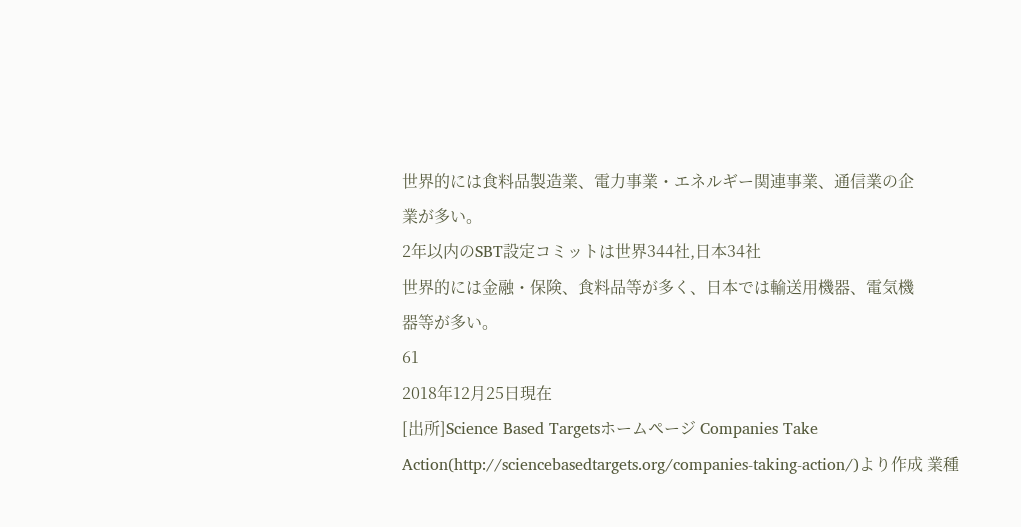世界的には⾷料品製造業、電⼒事業・エネルギー関連事業、通信業の企
業が多い。
2年以内のSBT設定コミットは世界344社,⽇本34社
世界的には⾦融・保険、⾷料品等が多く、⽇本では輸送⽤機器、電気機
器等が多い。
61
2018年12⽉25⽇現在
[出所]Science Based Targetsホームページ Companies Take Action(http://sciencebasedtargets.org/companies-taking-action/)より作成 業種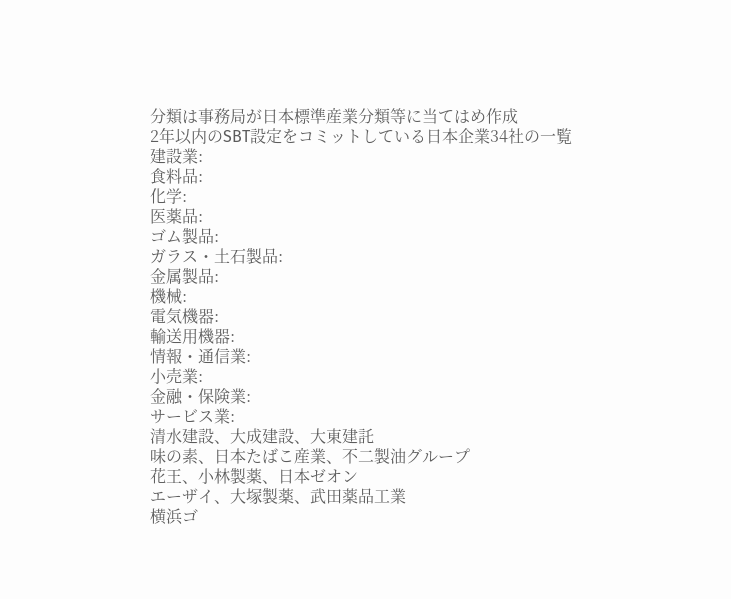分類は事務局が⽇本標準産業分類等に当てはめ作成
2年以内のSBT設定をコミットしている⽇本企業34社の⼀覧
建設業:
⾷料品:
化学:
医薬品:
ゴム製品:
ガラス・⼟⽯製品:
⾦属製品:
機械:
電気機器:
輸送⽤機器:
情報・通信業:
⼩売業:
⾦融・保険業:
サービス業:
清⽔建設、⼤成建設、⼤東建託
味の素、⽇本たばこ産業、不⼆製油グループ
花王、⼩林製薬、⽇本ゼオン
エーザイ、⼤塚製薬、武⽥薬品⼯業
横浜ゴ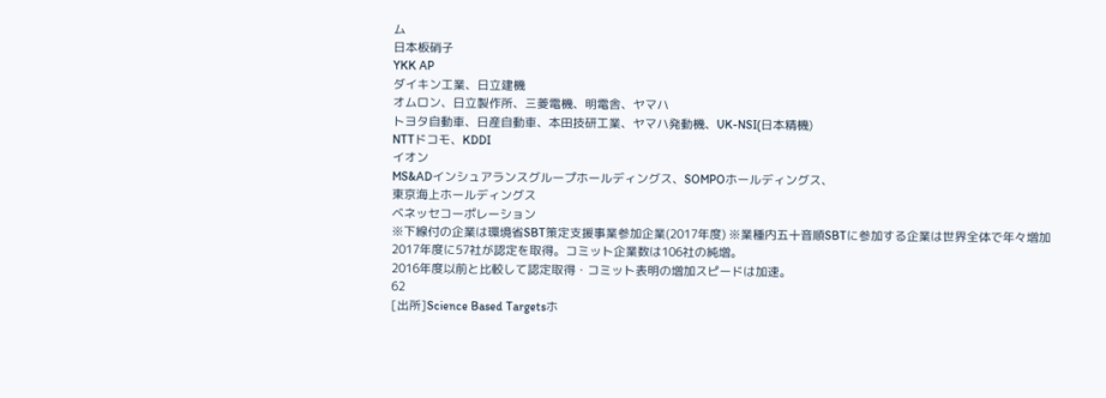ム
⽇本板硝⼦
YKK AP
ダイキン⼯業、⽇⽴建機
オムロン、⽇⽴製作所、三菱電機、明電舎、ヤマハ
トヨタ⾃動⾞、⽇産⾃動⾞、本⽥技研⼯業、ヤマハ発動機、UK-NSI(⽇本精機)
NTTドコモ、KDDI
イオン
MS&ADインシュアランスグループホールディングス、SOMPOホールディングス、
東京海上ホールディングス
ベネッセコーポレーション
※下線付の企業は環境省SBT策定⽀援事業参加企業(2017年度) ※業種内五⼗⾳順SBTに参加する企業は世界全体で年々増加
2017年度に57社が認定を取得。コミット企業数は106社の純増。
2016年度以前と⽐較して認定取得・コミット表明の増加スピードは加速。
62
[出所]Science Based Targetsホ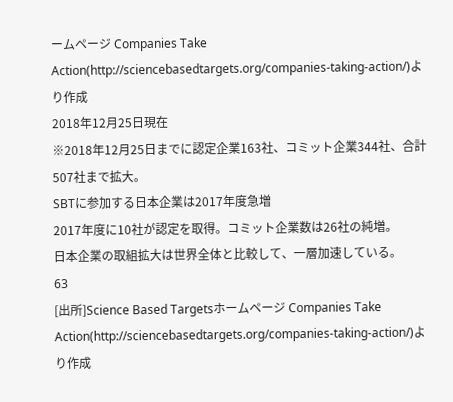ームページ Companies Take Action(http://sciencebasedtargets.org/companies-taking-action/)より作成
2018年12⽉25⽇現在
※2018年12⽉25⽇までに認定企業163社、コミット企業344社、合計507社まで拡⼤。
SBTに参加する⽇本企業は2017年度急増
2017年度に10社が認定を取得。コミット企業数は26社の純増。
⽇本企業の取組拡⼤は世界全体と⽐較して、⼀層加速している。
63
[出所]Science Based Targetsホームページ Companies Take Action(http://sciencebasedtargets.org/companies-taking-action/)より作成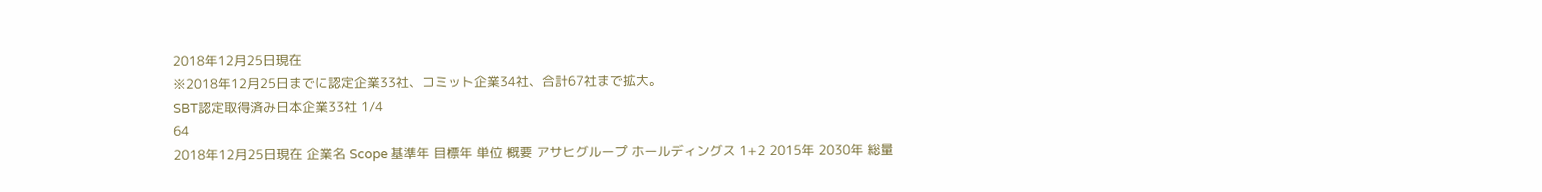2018年12⽉25⽇現在
※2018年12⽉25⽇までに認定企業33社、コミット企業34社、合計67社まで拡⼤。
SBT認定取得済み⽇本企業33社 1/4
64
2018年12⽉25⽇現在 企業名 Scope 基準年 ⽬標年 単位 概要 アサヒグループ ホールディングス 1+2 2015年 2030年 総量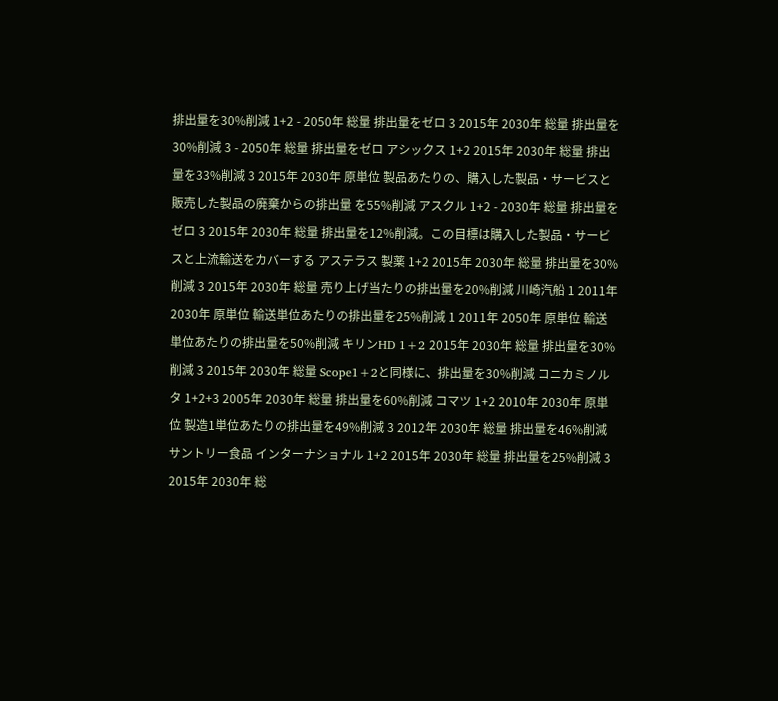排出量を30%削減 1+2 - 2050年 総量 排出量をゼロ 3 2015年 2030年 総量 排出量を30%削減 3 - 2050年 総量 排出量をゼロ アシックス 1+2 2015年 2030年 総量 排出量を33%削減 3 2015年 2030年 原単位 製品あたりの、購⼊した製品・サービスと販売した製品の廃棄からの排出量 を55%削減 アスクル 1+2 - 2030年 総量 排出量をゼロ 3 2015年 2030年 総量 排出量を12%削減。この⽬標は購⼊した製品・サービスと上流輸送をカバーする アステラス 製薬 1+2 2015年 2030年 総量 排出量を30%削減 3 2015年 2030年 総量 売り上げ当たりの排出量を20%削減 川崎汽船 1 2011年 2030年 原単位 輸送単位あたりの排出量を25%削減 1 2011年 2050年 原単位 輸送単位あたりの排出量を50%削減 キリンHD 1+2 2015年 2030年 総量 排出量を30%削減 3 2015年 2030年 総量 Scope1+2と同様に、排出量を30%削減 コニカミノルタ 1+2+3 2005年 2030年 総量 排出量を60%削減 コマツ 1+2 2010年 2030年 原単位 製造1単位あたりの排出量を49%削減 3 2012年 2030年 総量 排出量を46%削減 サントリー⾷品 インターナショナル 1+2 2015年 2030年 総量 排出量を25%削減 3 2015年 2030年 総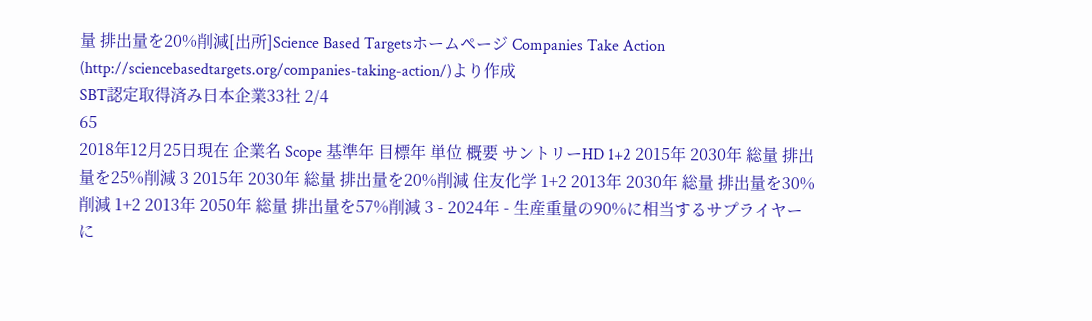量 排出量を20%削減[出所]Science Based Targetsホームページ Companies Take Action (http://sciencebasedtargets.org/companies-taking-action/)より作成
SBT認定取得済み⽇本企業33社 2/4
65
2018年12⽉25⽇現在 企業名 Scope 基準年 ⽬標年 単位 概要 サントリーHD 1+2 2015年 2030年 総量 排出量を25%削減 3 2015年 2030年 総量 排出量を20%削減 住友化学 1+2 2013年 2030年 総量 排出量を30%削減 1+2 2013年 2050年 総量 排出量を57%削減 3 - 2024年 - ⽣産重量の90%に相当するサプライヤーに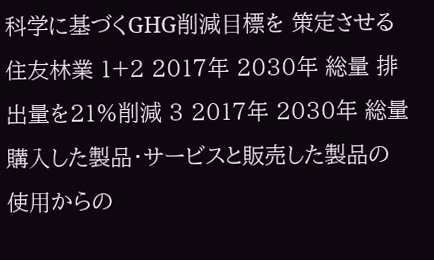科学に基づくGHG削減⽬標を 策定させる 住友林業 1+2 2017年 2030年 総量 排出量を21%削減 3 2017年 2030年 総量 購⼊した製品・サービスと販売した製品の使⽤からの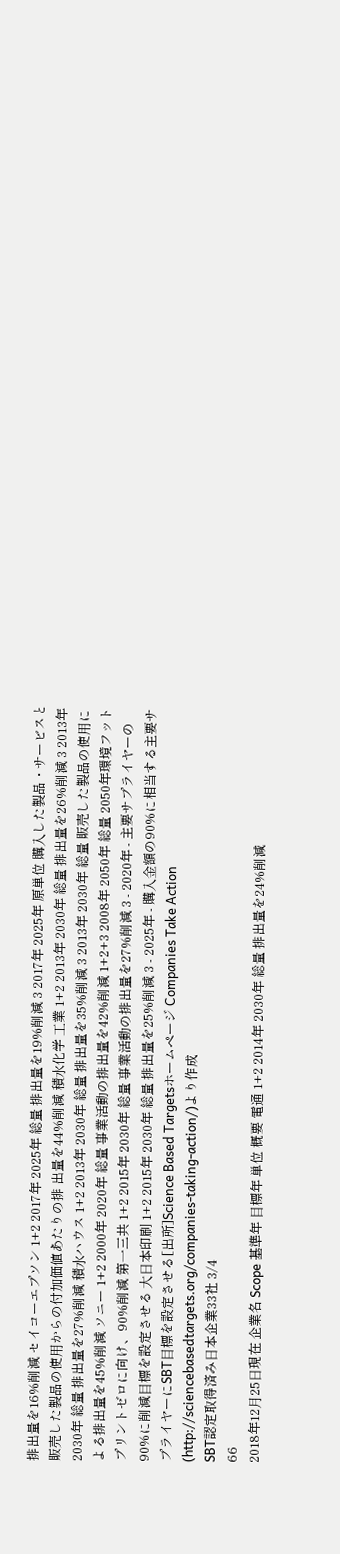排出量を16%削減 セイコーエプソン 1+2 2017年 2025年 総量 排出量を19%削減 3 2017年 2025年 原単位 購⼊した製品・サービスと販売した製品の使⽤からの付加価値あたりの排 出量を44%削減 積⽔化学 ⼯業 1+2 2013年 2030年 総量 排出量を26%削減 3 2013年 2030年 総量 排出量を27%削減 積⽔ハウス 1+2 2013年 2030年 総量 排出量を35%削減 3 2013年 2030年 総量 販売した製品の使⽤による排出量を45%削減 ソニー 1+2 2000年 2020年 総量 事業活動の排出量を42%削減 1+2+3 2008年 2050年 総量 2050年環境フットプリントゼロに向け、90%削減 第⼀三共 1+2 2015年 2030年 総量 事業活動の排出量を27%削減 3 - 2020年 - 主要サプライヤーの90%に削減⽬標を設定させる ⼤⽇本印刷 1+2 2015年 2030年 総量 排出量を25%削減 3 - 2025年 - 購⼊⾦額の90%に相当する主要サプライヤーにSBT⽬標を設定させる[出所]Science Based Targetsホームページ Companies Take Action (http://sciencebasedtargets.org/companies-taking-action/)より作成
SBT認定取得済み⽇本企業33社 3/4
66
2018年12⽉25⽇現在 企業名 Scope 基準年 ⽬標年 単位 概要 電通 1+2 2014年 2030年 総量 排出量を24%削減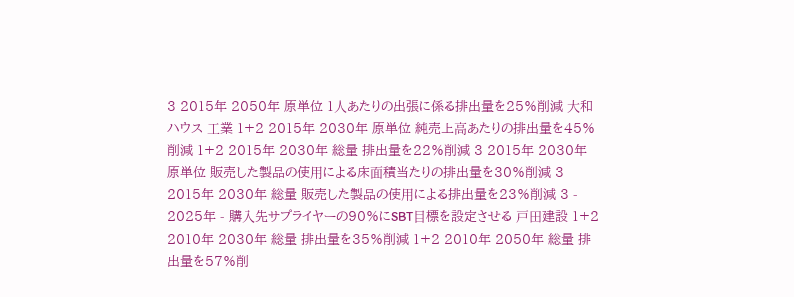3 2015年 2050年 原単位 1⼈あたりの出張に係る排出量を25%削減 ⼤和ハウス ⼯業 1+2 2015年 2030年 原単位 純売上⾼あたりの排出量を45%削減 1+2 2015年 2030年 総量 排出量を22%削減 3 2015年 2030年 原単位 販売した製品の使⽤による床⾯積当たりの排出量を30%削減 3 2015年 2030年 総量 販売した製品の使⽤による排出量を23%削減 3 - 2025年 - 購⼊先サプライヤーの90%にSBT⽬標を設定させる ⼾⽥建設 1+2 2010年 2030年 総量 排出量を35%削減 1+2 2010年 2050年 総量 排出量を57%削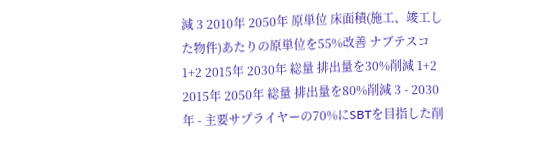減 3 2010年 2050年 原単位 床⾯積(施⼯、竣⼯した物件)あたりの原単位を55%改善 ナブテスコ 1+2 2015年 2030年 総量 排出量を30%削減 1+2 2015年 2050年 総量 排出量を80%削減 3 - 2030年 - 主要サプライヤーの70%にSBTを⽬指した削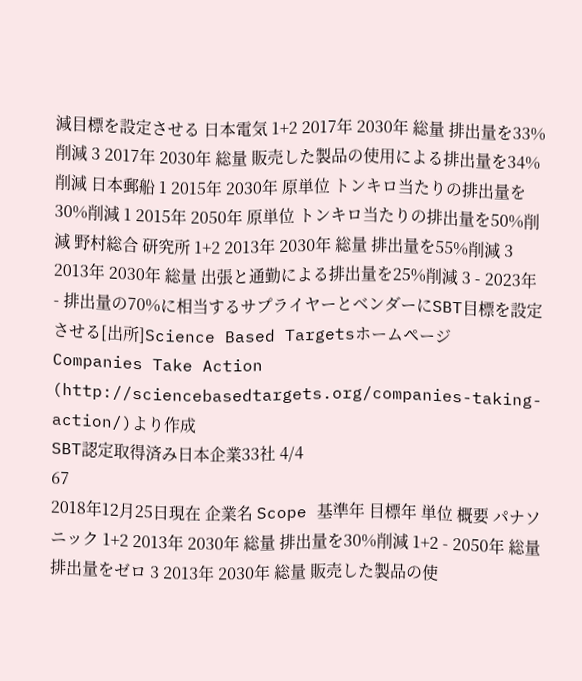減⽬標を設定させる ⽇本電気 1+2 2017年 2030年 総量 排出量を33%削減 3 2017年 2030年 総量 販売した製品の使⽤による排出量を34%削減 ⽇本郵船 1 2015年 2030年 原単位 トンキロ当たりの排出量を30%削減 1 2015年 2050年 原単位 トンキロ当たりの排出量を50%削減 野村総合 研究所 1+2 2013年 2030年 総量 排出量を55%削減 3 2013年 2030年 総量 出張と通勤による排出量を25%削減 3 - 2023年 - 排出量の70%に相当するサプライヤーとベンダーにSBT⽬標を設定させる[出所]Science Based Targetsホームページ Companies Take Action (http://sciencebasedtargets.org/companies-taking-action/)より作成
SBT認定取得済み⽇本企業33社 4/4
67
2018年12⽉25⽇現在 企業名 Scope 基準年 ⽬標年 単位 概要 パナソニック 1+2 2013年 2030年 総量 排出量を30%削減 1+2 - 2050年 総量 排出量をゼロ 3 2013年 2030年 総量 販売した製品の使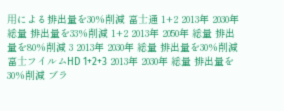⽤による排出量を30%削減 富⼠通 1+2 2013年 2030年 総量 排出量を33%削減 1+2 2013年 2050年 総量 排出量を80%削減 3 2013年 2030年 総量 排出量を30%削減 富⼠フイルムHD 1+2+3 2013年 2030年 総量 排出量を30%削減 ブラ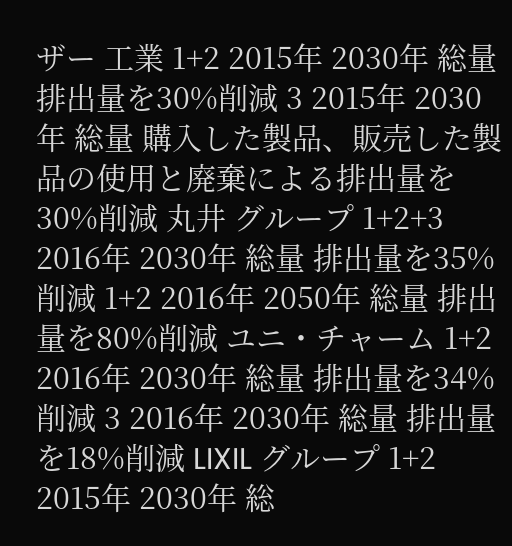ザー ⼯業 1+2 2015年 2030年 総量 排出量を30%削減 3 2015年 2030年 総量 購⼊した製品、販売した製品の使⽤と廃棄による排出量を30%削減 丸井 グループ 1+2+3 2016年 2030年 総量 排出量を35%削減 1+2 2016年 2050年 総量 排出量を80%削減 ユニ・チャーム 1+2 2016年 2030年 総量 排出量を34%削減 3 2016年 2030年 総量 排出量を18%削減 LIXIL グループ 1+2 2015年 2030年 総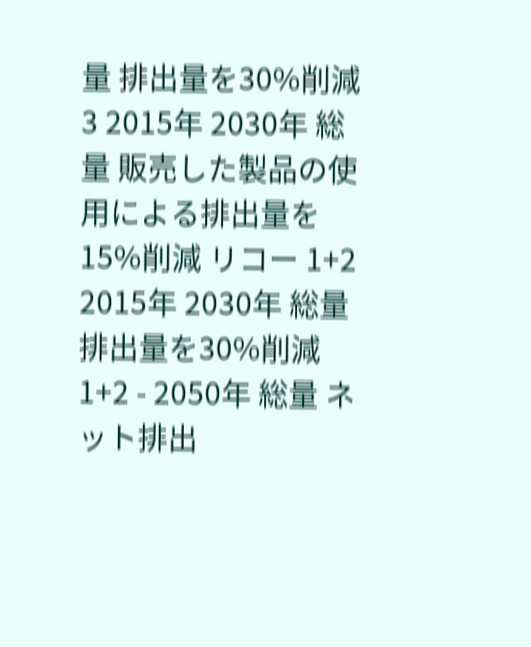量 排出量を30%削減 3 2015年 2030年 総量 販売した製品の使⽤による排出量を15%削減 リコー 1+2 2015年 2030年 総量 排出量を30%削減 1+2 - 2050年 総量 ネット排出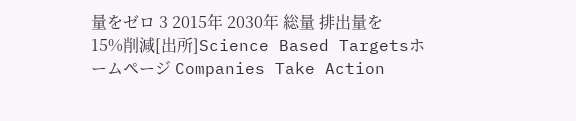量をゼロ 3 2015年 2030年 総量 排出量を15%削減[出所]Science Based Targetsホームページ Companies Take Action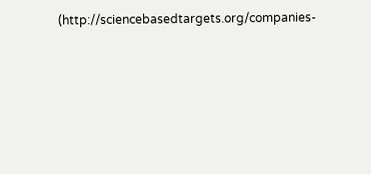(http://sciencebasedtargets.org/companies-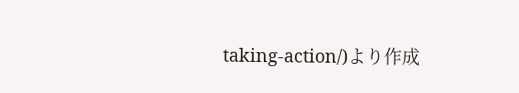taking-action/)より作成